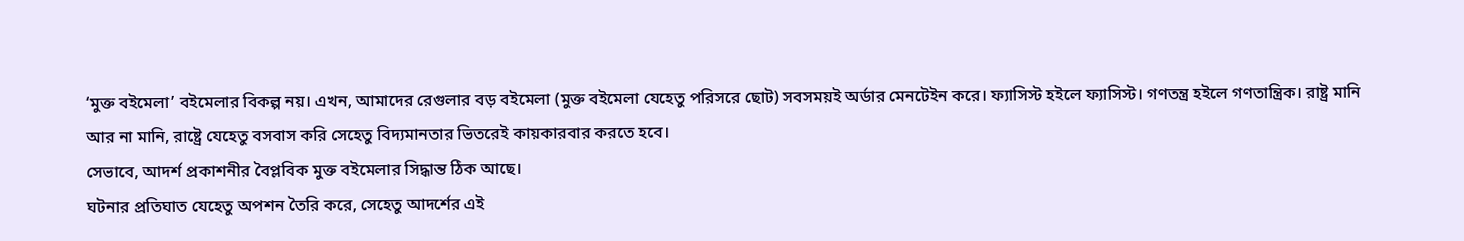‘মুক্ত বইমেলা’ বইমেলার বিকল্প নয়। এখন, আমাদের রেগুলার বড় বইমেলা (মুক্ত বইমেলা যেহেতু পরিসরে ছোট) সবসময়ই অর্ডার মেনটেইন করে। ফ্যাসিস্ট হইলে ফ্যাসিস্ট। গণতন্ত্র হইলে গণতান্ত্রিক। রাষ্ট্র মানি আর না মানি, রাষ্ট্রে যেহেতু বসবাস করি সেহেতু বিদ্যমানতার ভিতরেই কায়কারবার করতে হবে।
সেভাবে, আদর্শ প্রকাশনীর বৈপ্লবিক মুক্ত বইমেলার সিদ্ধান্ত ঠিক আছে।
ঘটনার প্রতিঘাত যেহেতু অপশন তৈরি করে, সেহেতু আদর্শের এই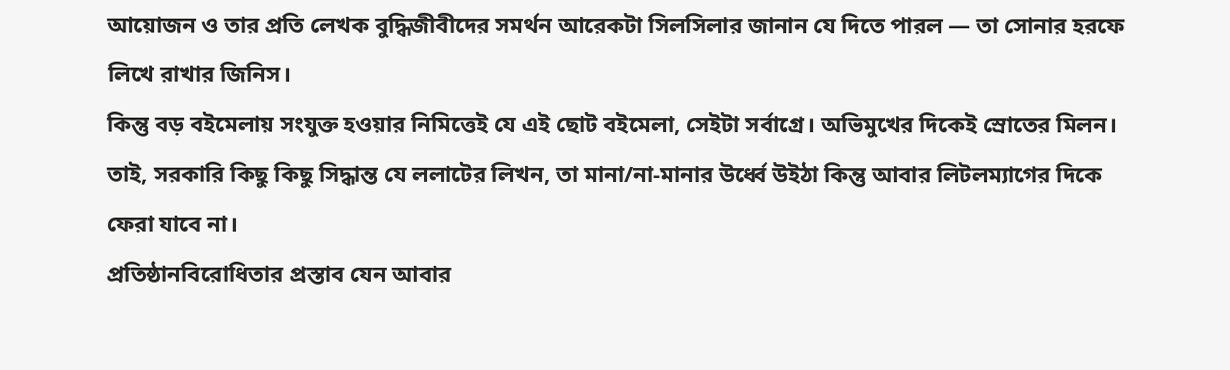আয়োজন ও তার প্রতি লেখক বুদ্ধিজীবীদের সমর্থন আরেকটা সিলসিলার জানান যে দিতে পারল — তা সোনার হরফে লিখে রাখার জিনিস।
কিন্তু বড় বইমেলায় সংযুক্ত হওয়ার নিমিত্তেই যে এই ছোট বইমেলা, সেইটা সর্বাগ্রে। অভিমুখের দিকেই স্রোতের মিলন।
তাই, সরকারি কিছু কিছু সিদ্ধান্ত যে ললাটের লিখন, তা মানা/না-মানার উর্ধ্বে উইঠা কিন্তু আবার লিটলম্যাগের দিকে ফেরা যাবে না।
প্রতিষ্ঠানবিরোধিতার প্রস্তাব যেন আবার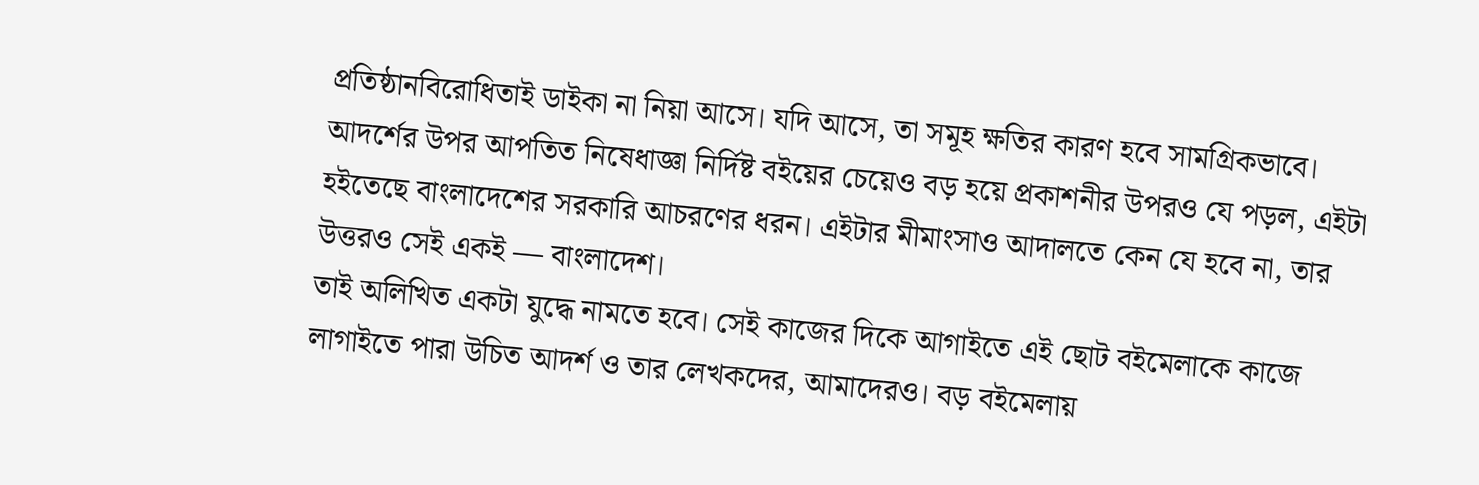প্রতিষ্ঠানবিরোধিতাই ডাইকা না নিয়া আসে। যদি আসে, তা সমূহ ক্ষতির কারণ হবে সামগ্রিকভাবে।
আদর্শের উপর আপতিত নিষেধাজ্ঞা নির্দিষ্ট বইয়ের চেয়েও বড় হয়ে প্রকাশনীর উপরও যে পড়ল, এইটা হইতেছে বাংলাদেশের সরকারি আচরণের ধরন। এইটার মীমাংসাও আদালতে কেন যে হবে না, তার উত্তরও সেই একই — বাংলাদেশ।
তাই অলিখিত একটা যুদ্ধে নামতে হবে। সেই কাজের দিকে আগাইতে এই ছোট বইমেলাকে কাজে লাগাইতে পারা উচিত আদর্শ ও তার লেখকদের, আমাদেরও। বড় বইমেলায়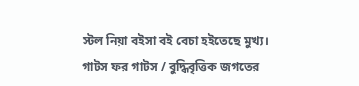স্টল নিয়া বইসা বই বেচা হইতেছে মুখ্য।
গাটস ফর গাটস / বুদ্ধিবৃত্তিক জগতের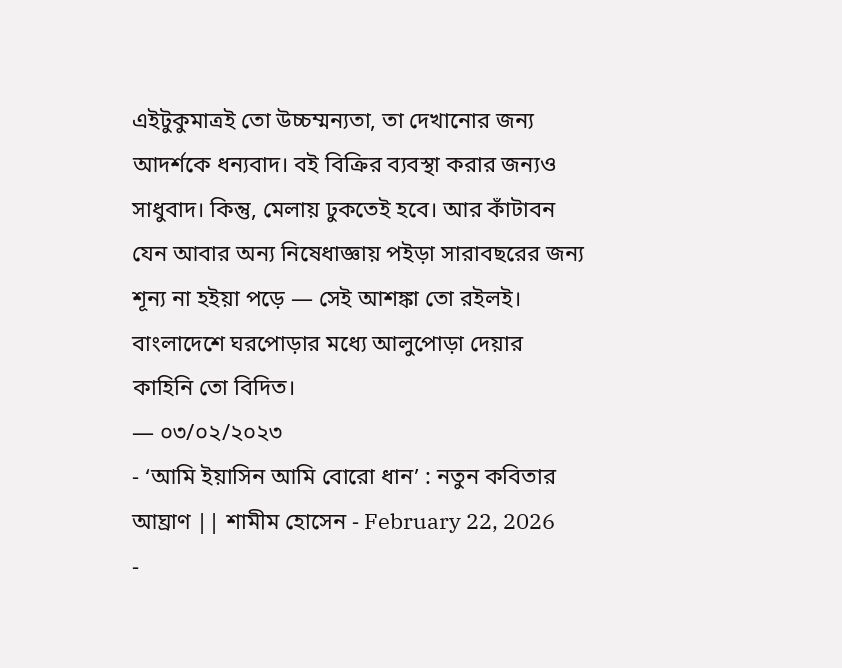এইটুকুমাত্রই তো উচ্চম্মন্যতা, তা দেখানোর জন্য আদর্শকে ধন্যবাদ। বই বিক্রির ব্যবস্থা করার জন্যও সাধুবাদ। কিন্তু, মেলায় ঢুকতেই হবে। আর কাঁটাবন যেন আবার অন্য নিষেধাজ্ঞায় পইড়া সারাবছরের জন্য শূন্য না হইয়া পড়ে — সেই আশঙ্কা তো রইলই। বাংলাদেশে ঘরপোড়ার মধ্যে আলুপোড়া দেয়ার কাহিনি তো বিদিত।
— ০৩/০২/২০২৩
- ‘আমি ইয়াসিন আমি বোরো ধান’ : নতুন কবিতার আঘ্রাণ || শামীম হোসেন - February 22, 2026
-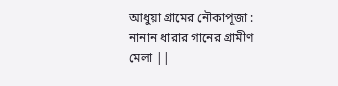আধুয়া গ্রামের নৌকাপূজা : নানান ধারার গানের গ্রামীণ মেলা ||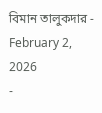বিমান তালুকদার - February 2, 2026
-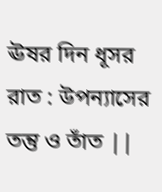ঊষর দিন ধূসর রাত : উপন্যাসের তন্তু ও তাঁত ||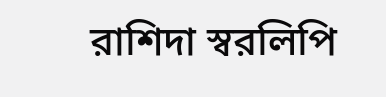রাশিদা স্বরলিপি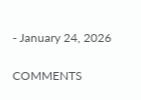- January 24, 2026

COMMENTS